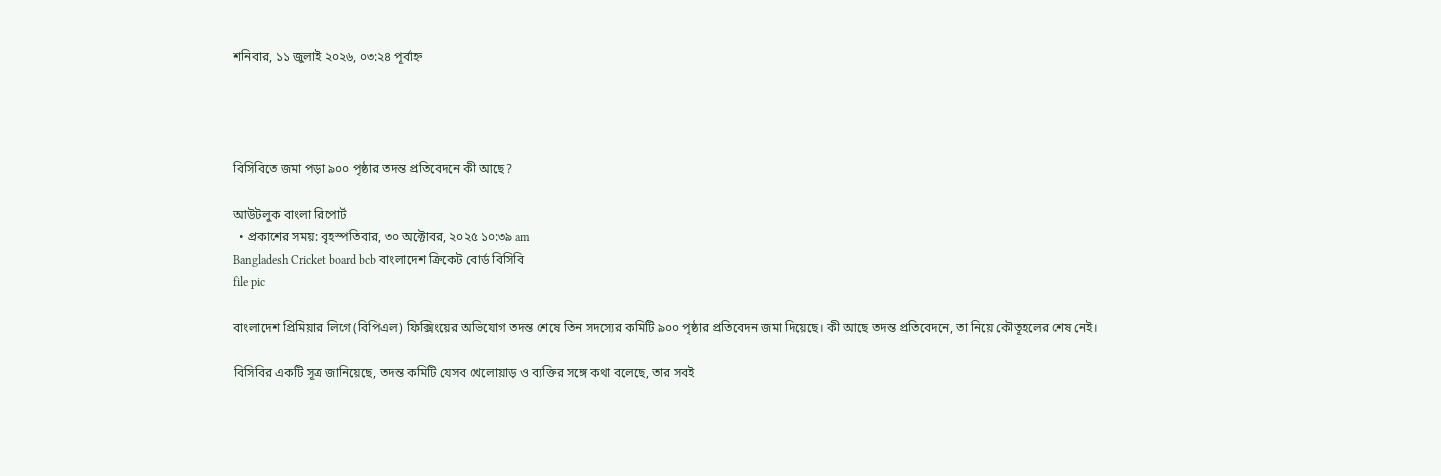শনিবার, ১১ জুলাই ২০২৬, ০৩:২৪ পূর্বাহ্ন




বিসিবিতে জমা পড়া ৯০০ পৃষ্ঠার তদন্ত প্রতিবেদনে কী আছে?

আউটলুক বাংলা রিপোর্ট
  • প্রকাশের সময়: বৃহস্পতিবার, ৩০ অক্টোবর, ২০২৫ ১০:৩৯ am
Bangladesh Cricket board bcb বাংলাদেশ ক্রিকেট বোর্ড বিসিবি
file pic

বাংলাদেশ প্রিমিয়ার লিগে (বিপিএল) ফিক্সিংয়ের অভিযোগ তদন্ত শেষে তিন সদস্যের কমিটি ৯০০ পৃষ্ঠার প্রতিবেদন জমা দিয়েছে। কী আছে তদন্ত প্রতিবেদনে, তা নিয়ে কৌতূহলের শেষ নেই।

বিসিবির একটি সূত্র জানিয়েছে, তদন্ত কমিটি যেসব খেলোয়াড় ও ব্যক্তির সঙ্গে কথা বলেছে, তার সবই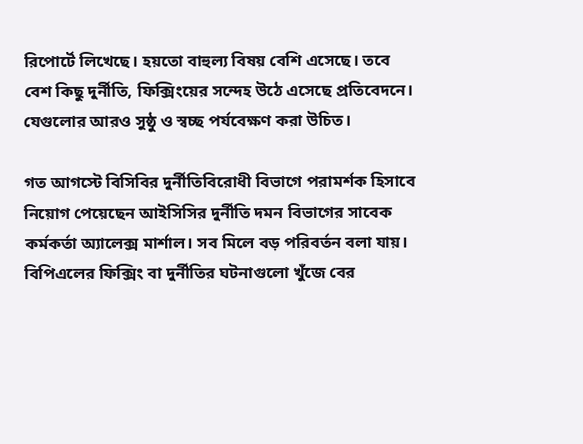রিপোর্টে লিখেছে। হয়তো বাহুল্য বিষয় বেশি এসেছে। তবে বেশ কিছু দুর্নীতি, ফিক্সিংয়ের সন্দেহ উঠে এসেছে প্রতিবেদনে। যেগুলোর আরও সুষ্ঠু ও স্বচ্ছ পর্যবেক্ষণ করা উচিত।

গত আগস্টে বিসিবির দুর্নীতিবিরোধী বিভাগে পরামর্শক হিসাবে নিয়োগ পেয়েছেন আইসিসির দুর্নীতি দমন বিভাগের সাবেক কর্মকর্তা অ্যালেক্স মার্শাল। সব মিলে বড় পরিবর্তন বলা যায়। বিপিএলের ফিক্সিং বা দুর্নীতির ঘটনাগুলো খুঁজে বের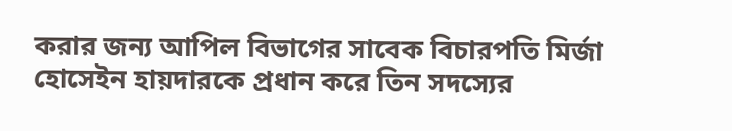করার জন্য আপিল বিভাগের সাবেক বিচারপতি মির্জা হোসেইন হায়দারকে প্রধান করে তিন সদস্যের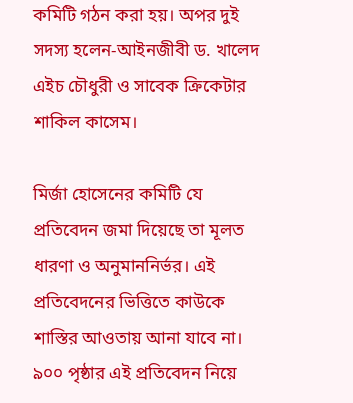কমিটি গঠন করা হয়। অপর দুই সদস্য হলেন-আইনজীবী ড. খালেদ এইচ চৌধুরী ও সাবেক ক্রিকেটার শাকিল কাসেম।

মির্জা হোসেনের কমিটি যে প্রতিবেদন জমা দিয়েছে তা মূলত ধারণা ও অনুমাননির্ভর। এই প্রতিবেদনের ভিত্তিতে কাউকে শাস্তির আওতায় আনা যাবে না। ৯০০ পৃষ্ঠার এই প্রতিবেদন নিয়ে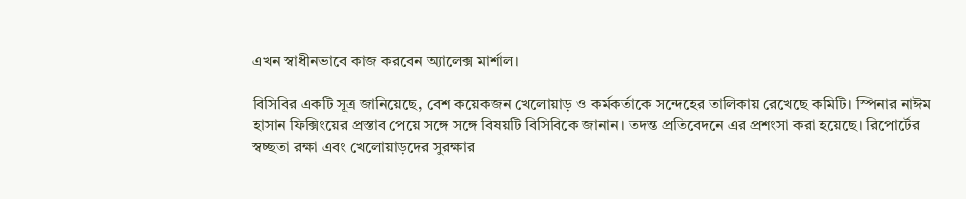এখন স্বাধীনভাবে কাজ করবেন অ্যালেক্স মার্শাল।

বিসিবির একটি সূত্র জানিয়েছে, বেশ কয়েকজন খেলোয়াড় ও কর্মকর্তাকে সন্দেহের তালিকায় রেখেছে কমিটি। স্পিনার নাঈম হাসান ফিক্সিংয়ের প্রস্তাব পেয়ে সঙ্গে সঙ্গে বিষয়টি বিসিবিকে জানান। তদন্ত প্রতিবেদনে এর প্রশংসা করা হয়েছে। রিপোর্টের স্বচ্ছতা রক্ষা এবং খেলোয়াড়দের সুরক্ষার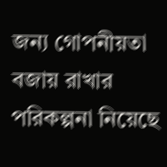জন্য গোপনীয়তা বজায় রাখার পরিকল্পনা নিয়েছে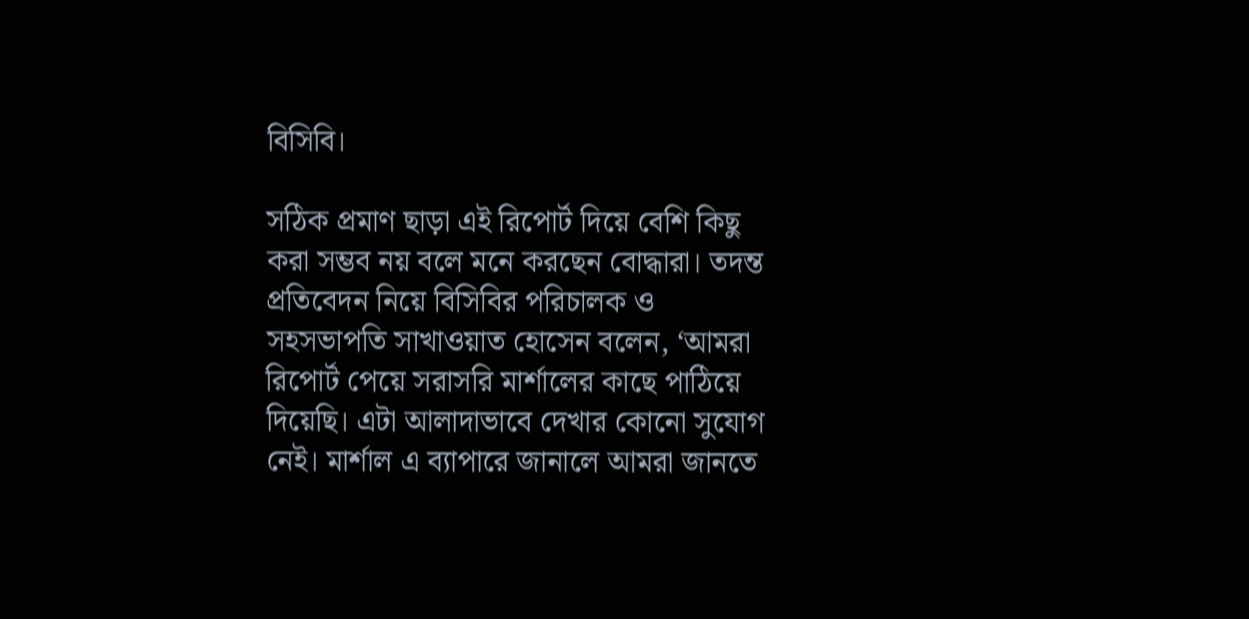বিসিবি।

সঠিক প্রমাণ ছাড়া এই রিপোর্ট দিয়ে বেশি কিছু করা সম্ভব নয় বলে মনে করছেন বোদ্ধারা। তদন্ত প্রতিবেদন নিয়ে বিসিবির পরিচালক ও সহসভাপতি সাখাওয়াত হোসেন বলেন, ‘আমরা রিপোর্ট পেয়ে সরাসরি মার্শালের কাছে পাঠিয়ে দিয়েছি। এটা আলাদাভাবে দেখার কোনো সুযোগ নেই। মার্শাল এ ব্যাপারে জানালে আমরা জানতে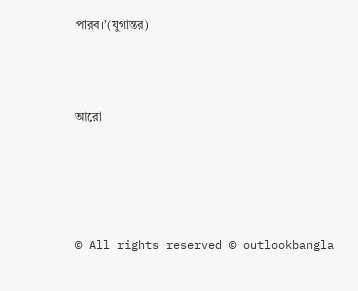পারব।’(যুগান্তর)




আরো






© All rights reserved © outlookbangla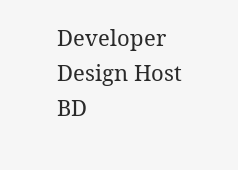Developer Design Host BD